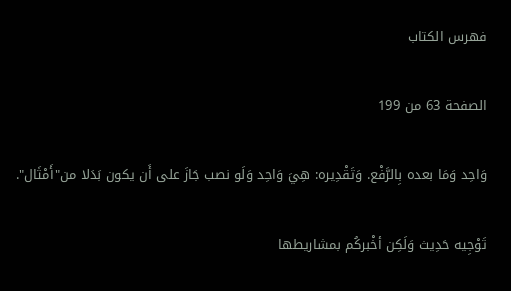فهرس الكتاب

الصفحة 63 من 199

وَاحِد وَمَا بعده بِالرَّفْع. وَتَقْدِيره: هِيَ وَاحِد وَلَو نصب جَازَ على أَن يكون بَدَلا من"أَمْثَال".

تَوْجِيه حَدِيث وَلَكِن أخْبركُم بمشاريطها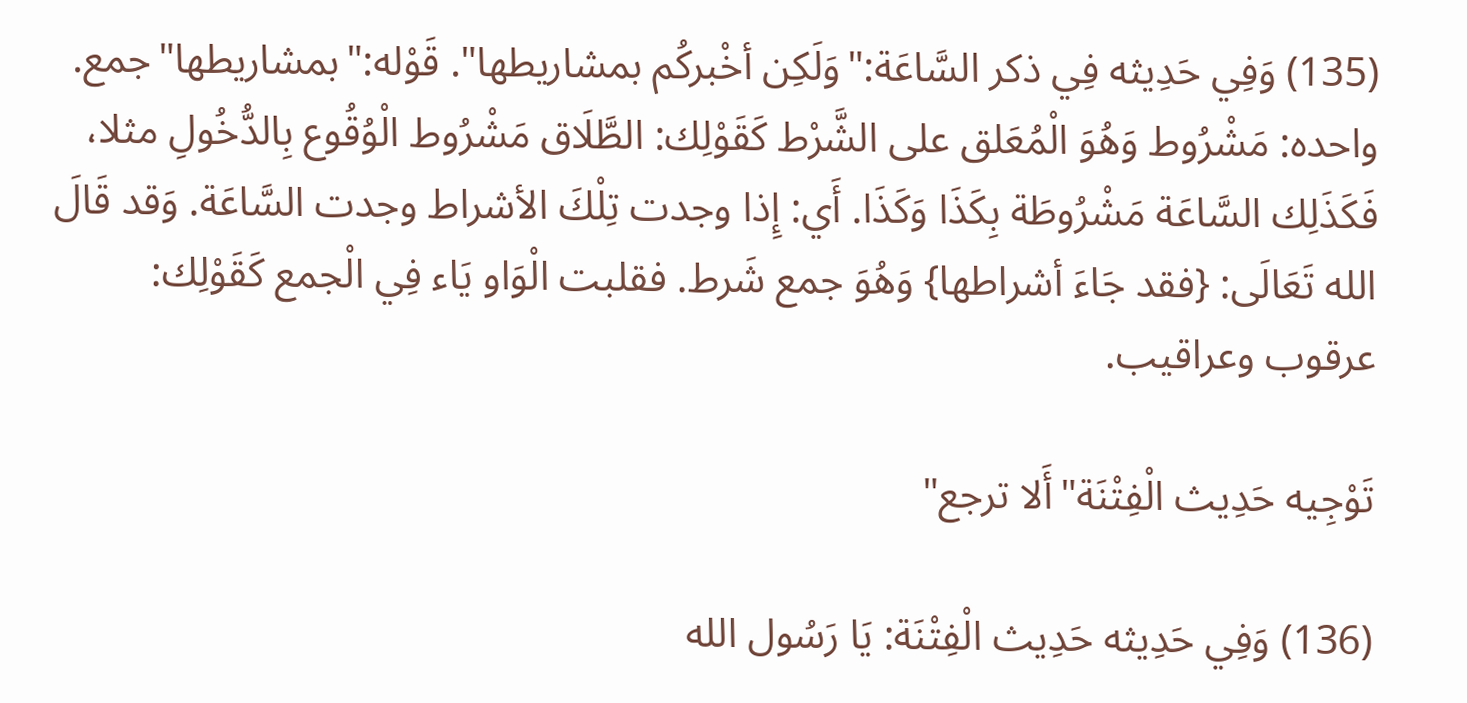(135) وَفِي حَدِيثه فِي ذكر السَّاعَة:"وَلَكِن أخْبركُم بمشاريطها". قَوْله:"بمشاريطها"جمع. واحده: مَشْرُوط وَهُوَ الْمُعَلق على الشَّرْط كَقَوْلِك: الطَّلَاق مَشْرُوط الْوُقُوع بِالدُّخُولِ مثلا، فَكَذَلِك السَّاعَة مَشْرُوطَة بِكَذَا وَكَذَا. أَي: إِذا وجدت تِلْكَ الأشراط وجدت السَّاعَة. وَقد قَالَ الله تَعَالَى: {فقد جَاءَ أشراطها} وَهُوَ جمع شَرط. فقلبت الْوَاو يَاء فِي الْجمع كَقَوْلِك: عرقوب وعراقيب.

تَوْجِيه حَدِيث الْفِتْنَة"أَلا ترجع"

(136) وَفِي حَدِيثه حَدِيث الْفِتْنَة: يَا رَسُول الله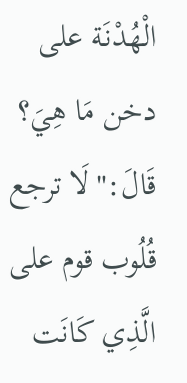الْهُدْنَة على دخن مَا هِيَ؟ قَالَ:"لَا ترجع قُلُوب قوم على الَّذِي كَانَت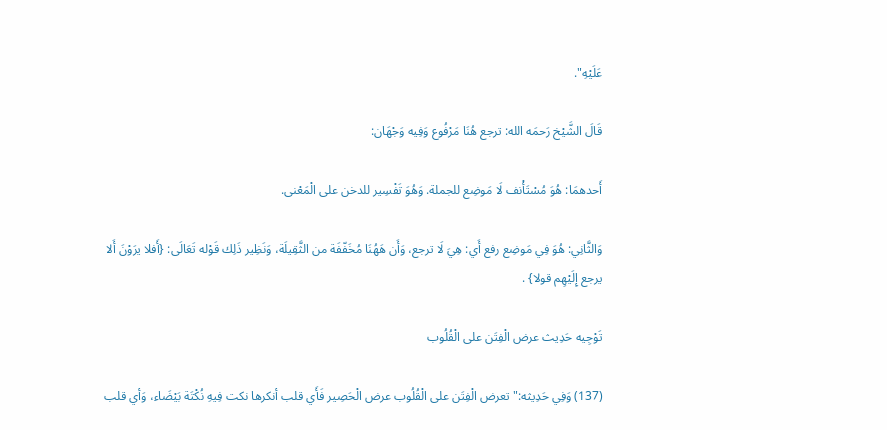عَلَيْهِ".

قَالَ الشَّيْخ رَحمَه الله: ترجع هُنَا مَرْفُوع وَفِيه وَجْهَان:

أَحدهمَا: هُوَ مُسْتَأْنف لَا مَوضِع للجملة. وَهُوَ تَفْسِير للدخن على الْمَعْنى.

وَالثَّانِي: هُوَ فِي مَوضِع رفع أَي: هِيَ لَا ترجع، وَأَن هَهُنَا مُخَفّفَة من الثَّقِيلَة، وَنَظِير ذَلِك قَوْله تَعَالَى: {أَفلا يرَوْنَ أَلا يرجع إِلَيْهِم قولا} .

تَوْجِيه حَدِيث عرض الْفِتَن على الْقُلُوب

(137) وَفِي حَدِيثه:"تعرض الْفِتَن على الْقُلُوب عرض الْحَصِير فَأَي قلب أنكرها نكت فِيهِ نُكْتَة بَيْضَاء، وَأي قلب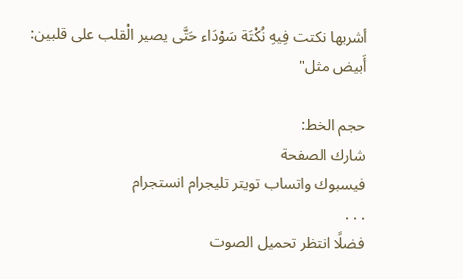أشربها نكتت فِيهِ نُكْتَة سَوْدَاء حَتَّى يصير الْقلب على قلبين: أَبيض مثل"

حجم الخط:
شارك الصفحة
فيسبوك واتساب تويتر تليجرام انستجرام
. . .
فضلًا انتظر تحميل الصوت